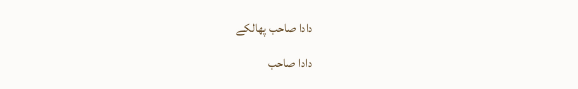دادا صاحب پھالکے

دادا صاحب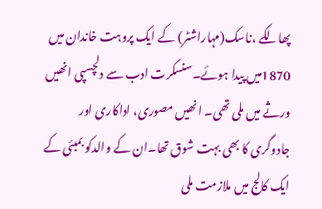پھالکے ،ناسک(مہاراشٹر) کے ایک پروہت خاندان میں 1870میں پیدا ہوئے۔سنسکرت ادب سے دلچسپی انھیں ورثے میں ملی تھی۔ انھیں مصوری، اداکاری اور جادوگری کا بھی بہت شوق تھا۔ان کے والدکو بمبئی کے ایک کالج میں ملازمت ملی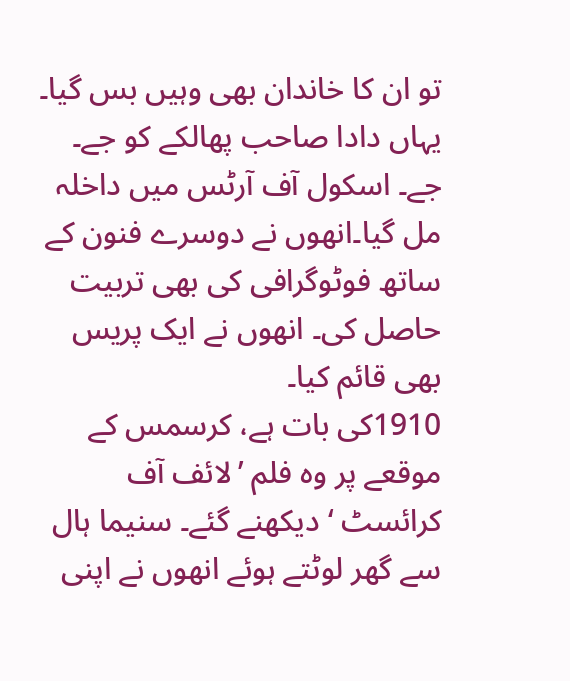تو ان کا خاندان بھی وہیں بس گیا۔
یہاں دادا صاحب پھالکے کو جے۔ جے۔ اسکول آف آرٹس میں داخلہ مل گیا۔انھوں نے دوسرے فنون کے ساتھ فوٹوگرافی کی بھی تربیت حاصل کی۔ انھوں نے ایک پریس بھی قائم کیا۔
1910کی بات ہے، کرسمس کے موقعے پر وہ فلم ’لائف آف کرائسٹ ‘دیکھنے گئے۔ سنیما ہال سے گھر لوٹتے ہوئے انھوں نے اپنی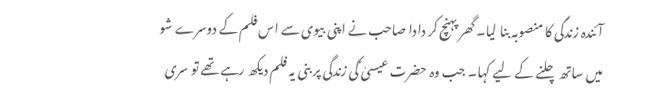آئندہ زندگی کا منصوبہ بنا لیا۔ گھر پہنچ کر دادا صاحب نے اپنی بیوی سے اس فلم کے دوسرے شو میں ساتھ چلنے کے لیے کہا۔ جب وہ حضرت عیسیٰ ؑکی زندگی پر بنی یہ فلم دیکھ رہے تھے تو سری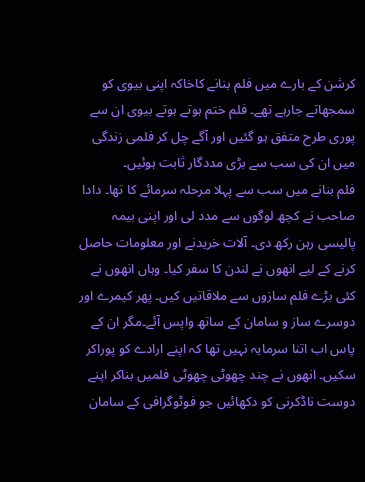کرشن کے بارے میں فلم بنانے کاخاکہ اپنی بیوی کو سمجھاتے جارہے تھے۔ فلم ختم ہوتے ہوتے بیوی ان سے پوری طرح متفق ہو گئیں اور آگے چل کر فلمی زندگی میں ان کی سب سے بڑی مددگار ثابت ہوئیں۔
فلم بنانے میں سب سے پہلا مرحلہ سرمائے کا تھا۔ دادا صاحب نے کچھ لوگوں سے مدد لی اور اپنی بیمہ پالیسی رہن رکھ دی۔ آلات خریدنے اور معلومات حاصل کرنے کے لیے انھوں نے لندن کا سفر کیا۔ وہاں انھوں نے کئی بڑے فلم سازوں سے ملاقاتیں کیں۔ پھر کیمرے اور دوسرے ساز و سامان کے ساتھ واپس آئے۔مگر ان کے پاس اب اتنا سرمایہ نہیں تھا کہ اپنے ارادے کو پوراکر سکیں۔ انھوں نے چند چھوٹی چھوٹی فلمیں بناکر اپنے دوست ناڈکرنی کو دکھائیں جو فوٹوگرافی کے سامان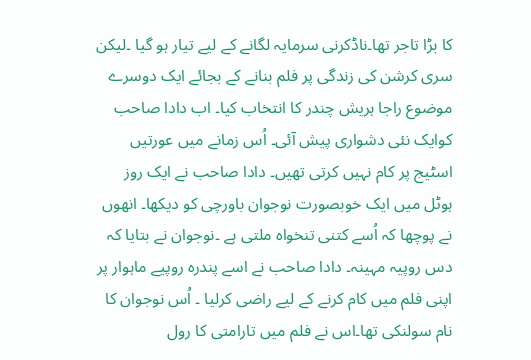کا بڑا تاجر تھا۔ناڈکرنی سرمایہ لگانے کے لیے تیار ہو گیا ۔لیکن سری کرشن کی زندگی پر فلم بنانے کے بجائے ایک دوسرے موضوع راجا ہریش چندر کا انتخاب کیا۔ اب دادا صاحب کوایک نئی دشواری پیش آئی۔ اُس زمانے میں عورتیں اسٹیج پر کام نہیں کرتی تھیں۔ دادا صاحب نے ایک روز ہوٹل میں ایک خوبصورت نوجوان باورچی کو دیکھا۔ انھوں نے پوچھا کہ اُسے کتنی تنخواہ ملتی ہے ۔نوجوان نے بتایا کہ دس روپیہ مہینہ۔ دادا صاحب نے اسے پندرہ روپیے ماہوار پر اپنی فلم میں کام کرنے کے لیے راضی کرلیا ۔ اُس نوجوان کا نام سولنکی تھا۔اس نے فلم میں تارامتی کا رول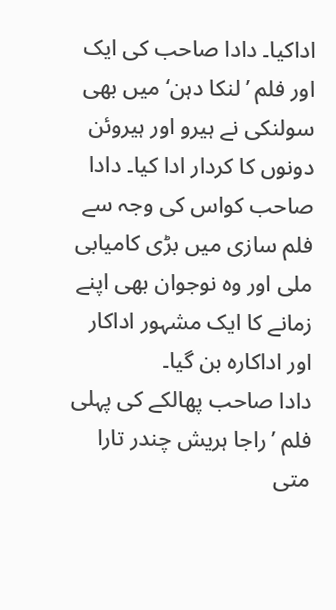اداکیا۔ دادا صاحب کی ایک اور فلم ’لنکا دہن‘ میں بھی سولنکی نے ہیرو اور ہیروئن دونوں کا کردار ادا کیا۔ دادا صاحب کواس کی وجہ سے فلم سازی میں بڑی کامیابی ملی اور وہ نوجوان بھی اپنے زمانے کا ایک مشہور اداکار اور اداکارہ بن گیا۔
دادا صاحب پھالکے کی پہلی فلم ’راجا ہریش چندر تارا متی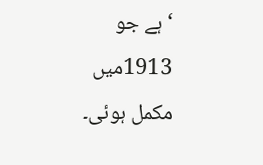‘ہے جو 1913میں مکمل ہوئی۔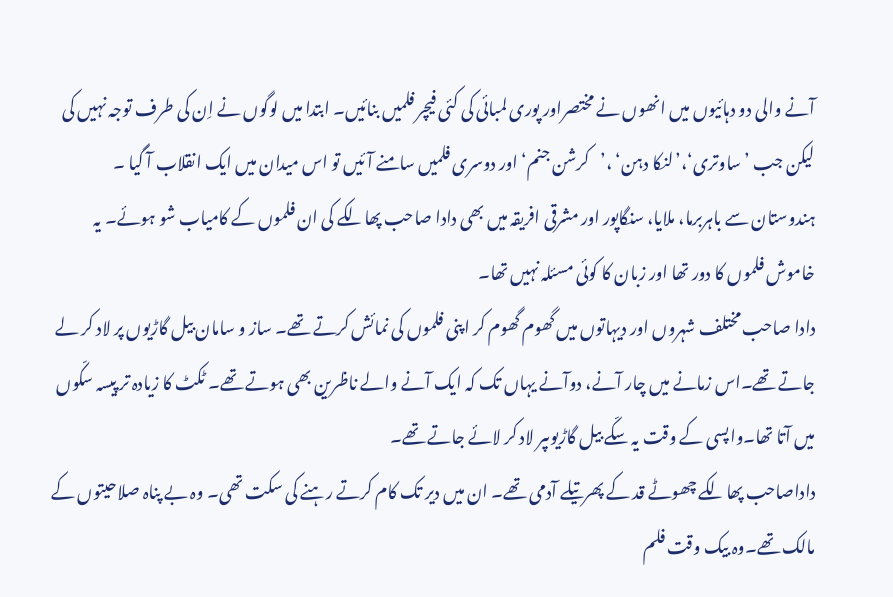آنے والی دو دہائیوں میں انھوں نے مختصراور پوری لمبائی کی کئی فیچر فلمیں بنائیں۔ ابتدا میں لوگوں نے اِن کی طرف توجہ نہیں کی لیکن جب ’ساوتری‘،’لنکا دہن‘ ،’کرشن جنم‘ اور دوسری فلمیں سامنے آئیں تو اس میدان میں ایک انقلاب آ گیا ۔
ہندوستان سے باہربرما، ملایا، سنگاپور اور مشرقی افریقہ میں بھی دادا صاحب پھالکے کی ان فلموں کے کامیاب شو ہوئے۔ یہ خاموش فلموں کا دور تھا اور زبان کا کوئی مسئلہ نہیں تھا۔
دادا صاحب مختلف شہروں اور دیہاتوں میں گھوم گھوم کر اپنی فلموں کی نمائش کرتے تھے۔ ساز و سامان بیل گاڑیوں پر لاد کر لے جاتے تھے۔اس زمانے میں چار آنے، دوآنے یہاں تک کہ ایک آنے والے ناظرین بھی ہوتے تھے۔ ٹکٹ کا زیادہ تر پیسہ سکّوں میں آتا تھا۔واپسی کے وقت یہ سکّے بیل گاڑیوںپر لاد کر لائے جاتے تھے۔
داداصاحب پھالکے چھوٹے قد کے پھرتیلے آدمی تھے۔ ان میں دیر تک کام کرتے رہنے کی سکت تھی۔ وہ بے پناہ صلاحیتوں کے مالک تھے۔وہ بیک وقت فلم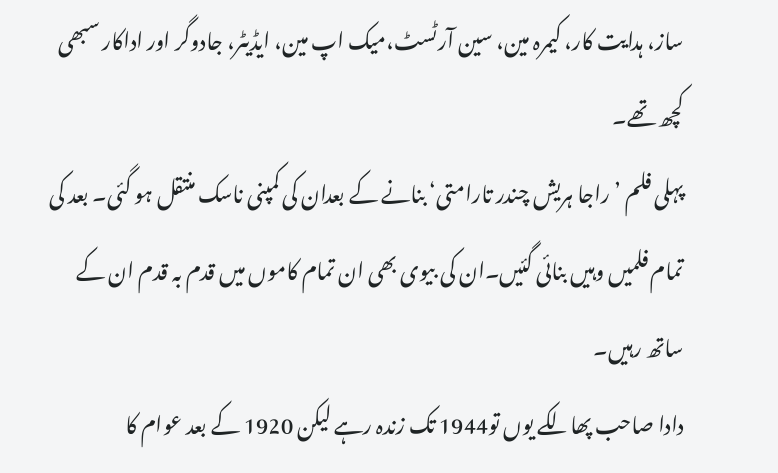ساز، ہدایت کار، کیمرہ مین، سین آرٹسٹ،میک اپ مین، ایڈیٹر، جادوگر اور اداکار سبھی کچھ تھے۔
پہلی فلم ’راجا ہریش چندر تارامتی‘ بنانے کے بعدان کی کمپنی ناسک منتقل ہو گئی۔ بعد کی تمام فلمیں وہیں بنائی گئیں۔ان کی بیوی بھی ان تمام کاموں میں قدم بہ قدم ان کے ساتھ رہیں۔
دادا صاحب پھالکے یوں تو1944 تک زندہ رہے لیکن 1920 کے بعد عوام کا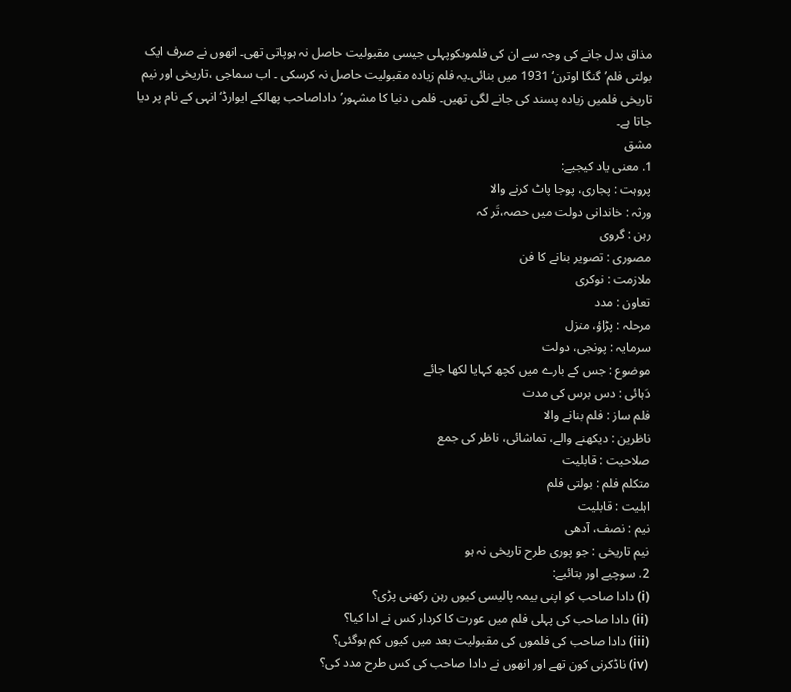مذاق بدل جانے کی وجہ سے ان کی فلموںکوپہلی جیسی مقبولیت حاصل نہ ہوپاتی تھی۔ انھوں نے صرف ایک بولتی فلم’ گنگا اوترن‘ 1931 میں بنائی۔یہ فلم زیادہ مقبولیت حاصل نہ کرسکی ۔ اب سماجی ،تاریخی اور نیم تاریخی فلمیں زیادہ پسند کی جانے لگی تھیں۔ فلمی دنیا کا مشہور’داداصاحب پھالکے ایوارڈ‘ انہی کے نام پر دیا جاتا ہے۔
مشق
1. معنی یاد کیجیے:
پروہت : پجاری، پوجا پاٹ کرنے والا
ورثہ : خاندانی دولت میں حصہ،تَر کہ
رہن : گروی
مصوری : تصویر بنانے کا فن
ملازمت : نوکری
تعاون : مدد
مرحلہ : پڑاؤ، منزل
سرمایہ : پونجی، دولت
موضوع : جس کے بارے میں کچھ کہایا لکھا جائے
دَہائی : دس برس کی مدت
فلم ساز : فلم بنانے والا
ناظرین : دیکھنے والے، تماشائی، ناظر کی جمع
صلاحیت : قابلیت
متکلم فلم : بولتی فلم
اہلیت : قابلیت
نیم : نصف، آدھی
نیم تاریخی : جو پوری طرح تاریخی نہ ہو
2. سوچیے اور بتائیے:
(i) دادا صاحب کو اپنی بیمہ پالیسی کیوں رہن رکھنی پڑی؟
(ii) دادا صاحب کی پہلی فلم میں عورت کا کردار کس نے ادا کیا؟
(iii) دادا صاحب کی فلموں کی مقبولیت بعد میں کیوں کم ہوگئی؟
(iv) ناڈکرنی کون تھے اور انھوں نے دادا صاحب کی کس طرح مدد کی؟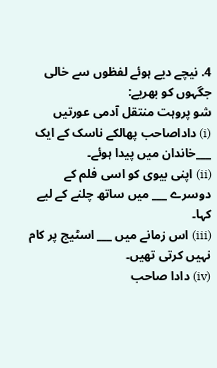4. نیچے دیے ہوئے لفظوں سے خالی جگہوں کو بھریے:
شو پروہت منتقل آدمی عورتیں
(i) داداصاحب پھالکے ناسک کے ایک ___خاندان میں پیدا ہوئے۔
(ii) اپنی بیوی کو اسی فلم کے دوسرے ___ میں ساتھ چلنے کے لیے کہا۔
(iii) اس زمانے میں ___ اسٹیج پر کام نہیں کرتی تھیں۔
(iv) دادا صاحب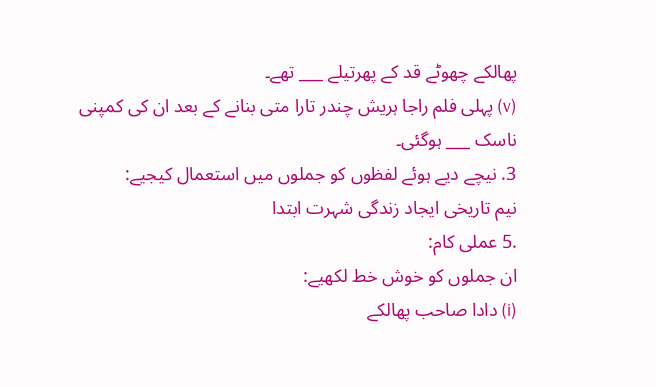پھالکے چھوٹے قد کے پھرتیلے ___ تھے۔
(v) پہلی فلم راجا ہریش چندر تارا متی بنانے کے بعد ان کی کمپنی ناسک ___ ہوگئی۔
3. نیچے دیے ہوئے لفظوں کو جملوں میں استعمال کیجیے:
نیم تاریخی ایجاد زندگی شہرت ابتدا
.5 عملی کام:
ان جملوں کو خوش خط لکھیے:
(i) دادا صاحب پھالکے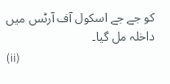کو جے جے اسکول آف آرٹس میں داخلہ مل گیا۔
(ii)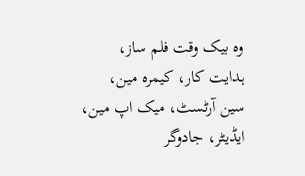وہ بیک وقت فلم ساز، ہدایت کار، کیمرہ مین، سین آرٹسٹ، میک اپ مین، ایڈیٹر، جادوگر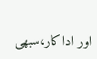اور اداکار،سبھی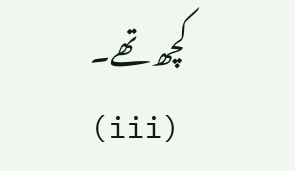کچھ تھے۔
(iii)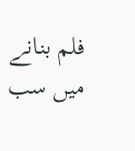فلم بنانے میں سب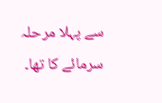سے پہلا مرحلہ سرمائے کا تھا۔